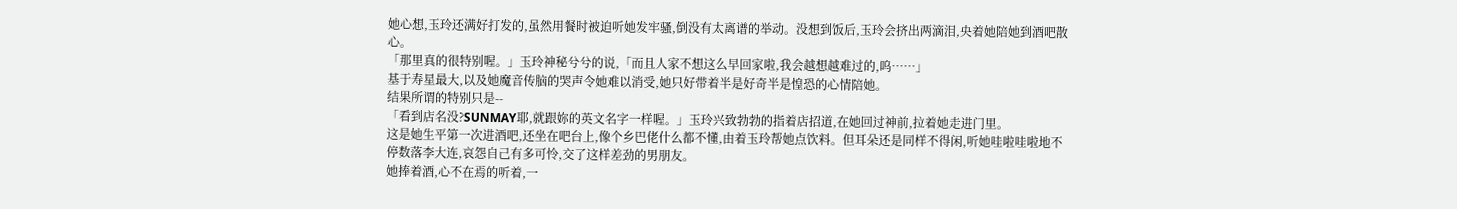她心想,玉玲还满好打发的,虽然用餐时被迫听她发牢骚,倒没有太离谱的举动。没想到饭后,玉玲会挤出两滴泪,央着她陪她到酒吧散心。
「那里真的很特别喔。」玉玲神秘兮兮的说,「而且人家不想这么早回家啦,我会越想越难过的,呜……」
基于寿星最大,以及她魔音传脑的哭声令她难以消受,她只好带着半是好奇半是惶恐的心情陪她。
结果所谓的特别只是--
「看到店名没?SUNMAY耶,就跟妳的英文名字一样喔。」玉玲兴致勃勃的指着店招道,在她回过神前,拉着她走进门里。
这是她生平第一次进酒吧,还坐在吧台上,像个乡巴佬什么都不懂,由着玉玲帮她点饮料。但耳朵还是同样不得闲,听她哇啦哇啦地不停数落李大连,哀怨自己有多可怜,交了这样差劲的男朋友。
她捧着酒,心不在焉的听着,一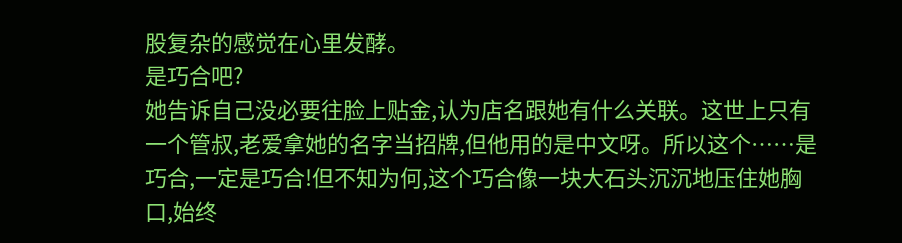股复杂的感觉在心里发酵。
是巧合吧?
她告诉自己没必要往脸上贴金,认为店名跟她有什么关联。这世上只有一个管叔,老爱拿她的名字当招牌,但他用的是中文呀。所以这个……是巧合,一定是巧合!但不知为何,这个巧合像一块大石头沉沉地压住她胸口,始终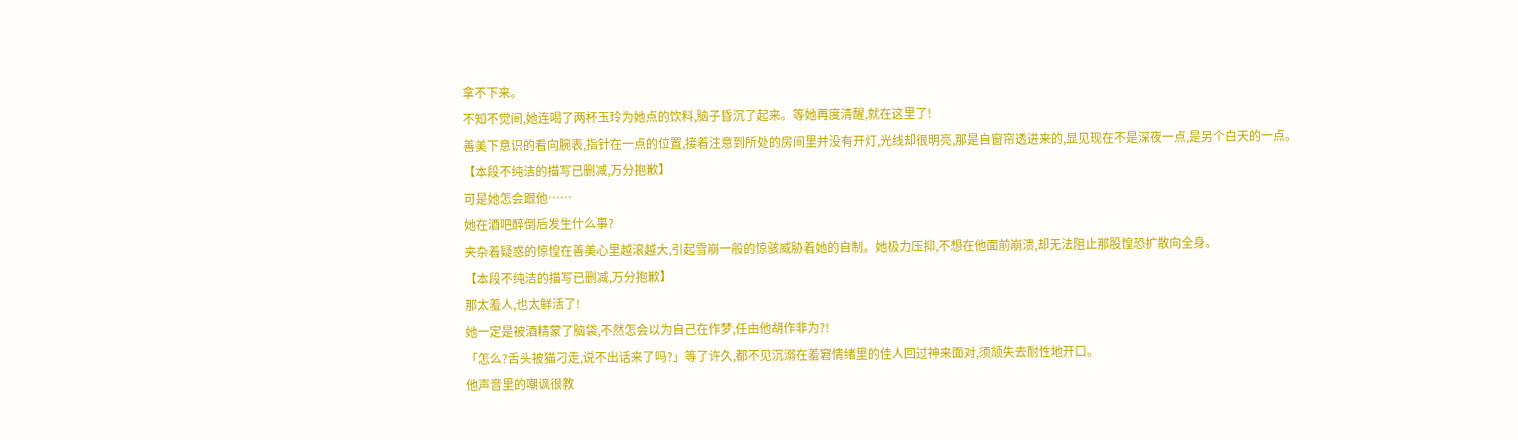拿不下来。
不知不觉间,她连喝了两杯玉玲为她点的饮料,脑子昏沉了起来。等她再度清醒,就在这里了!
善美下意识的看向腕表,指针在一点的位置,接着注意到所处的房间里并没有开灯,光线却很明亮,那是自窗帘透进来的,显见现在不是深夜一点,是另个白天的一点。
【本段不纯洁的描写已删减,万分抱歉】
可是她怎会跟他……
她在酒吧醉倒后发生什么事?
夹杂着疑惑的惊惶在善美心里越滚越大,引起雪崩一般的惊骇威胁着她的自制。她极力压抑,不想在他面前崩溃,却无法阻止那股惶恐扩散向全身。
【本段不纯洁的描写已删减,万分抱歉】
那太羞人,也太鲜活了!
她一定是被酒精蒙了脑袋,不然怎会以为自己在作梦,任由他胡作非为?!
「怎么?舌头被猫刁走,说不出话来了吗?」等了许久,都不见沉溺在羞窘情绪里的佳人回过神来面对,须颃失去耐性地开口。
他声音里的嘲讽很教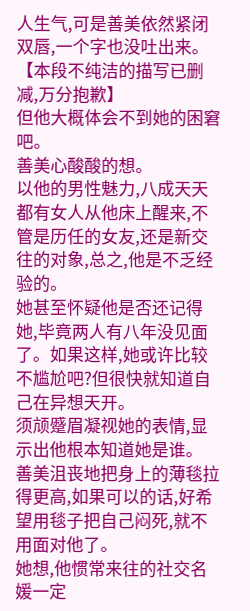人生气,可是善美依然紧闭双唇,一个字也没吐出来。
【本段不纯洁的描写已删减,万分抱歉】
但他大概体会不到她的困窘吧。
善美心酸酸的想。
以他的男性魅力,八成天天都有女人从他床上醒来,不管是历任的女友,还是新交往的对象,总之,他是不乏经验的。
她甚至怀疑他是否还记得她,毕竟两人有八年没见面了。如果这样,她或许比较不尴尬吧?但很快就知道自己在异想天开。
须颃蹙眉凝视她的表情,显示出他根本知道她是谁。
善美沮丧地把身上的薄毯拉得更高,如果可以的话,好希望用毯子把自己闷死,就不用面对他了。
她想,他惯常来往的社交名媛一定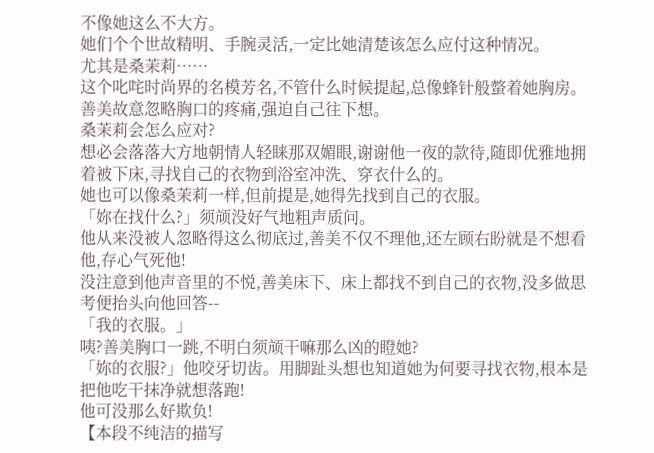不像她这么不大方。
她们个个世故精明、手腕灵活,一定比她清楚该怎么应付这种情况。
尤其是桑茉莉……
这个叱咤时尚界的名模芳名,不管什么时候提起,总像蜂针般螫着她胸房。善美故意忽略胸口的疼痛,强迫自己往下想。
桑茉莉会怎么应对?
想必会落落大方地朝情人轻睐那双媚眼,谢谢他一夜的款待,随即优雅地拥着被下床,寻找自己的衣物到浴室冲洗、穿衣什么的。
她也可以像桑茉莉一样,但前提是,她得先找到自己的衣服。
「妳在找什么?」须颃没好气地粗声质问。
他从来没被人忽略得这么彻底过,善美不仅不理他,还左顾右盼就是不想看他,存心气死他!
没注意到他声音里的不悦,善美床下、床上都找不到自己的衣物,没多做思考便抬头向他回答--
「我的衣服。」
咦?善美胸口一跳,不明白须颃干嘛那么凶的瞪她?
「妳的衣服?」他咬牙切齿。用脚趾头想也知道她为何要寻找衣物,根本是把他吃干抹净就想落跑!
他可没那么好欺负!
【本段不纯洁的描写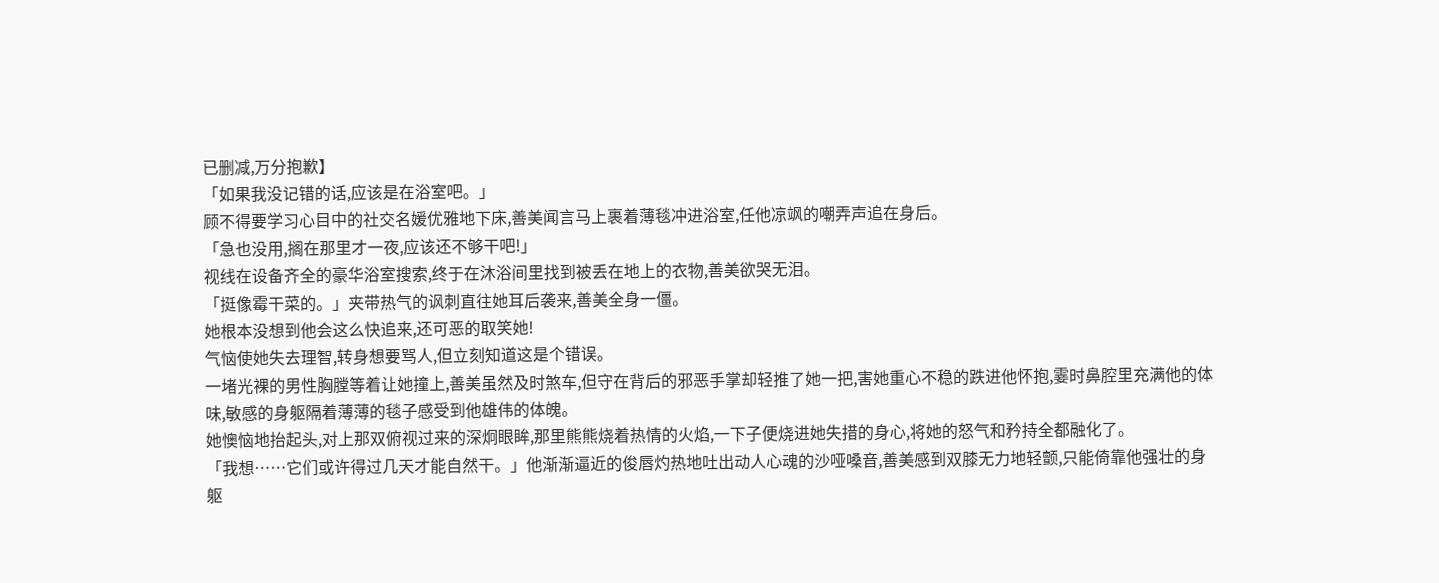已删减,万分抱歉】
「如果我没记错的话,应该是在浴室吧。」
顾不得要学习心目中的社交名媛优雅地下床,善美闻言马上裹着薄毯冲进浴室,任他凉飒的嘲弄声追在身后。
「急也没用,搁在那里才一夜,应该还不够干吧!」
视线在设备齐全的豪华浴室搜索,终于在沐浴间里找到被丢在地上的衣物,善美欲哭无泪。
「挺像霉干菜的。」夹带热气的讽刺直往她耳后袭来,善美全身一僵。
她根本没想到他会这么快追来,还可恶的取笑她!
气恼使她失去理智,转身想要骂人,但立刻知道这是个错误。
一堵光裸的男性胸膛等着让她撞上,善美虽然及时煞车,但守在背后的邪恶手掌却轻推了她一把,害她重心不稳的跌进他怀抱,霎时鼻腔里充满他的体味,敏感的身躯隔着薄薄的毯子感受到他雄伟的体魄。
她懊恼地抬起头,对上那双俯视过来的深炯眼眸,那里熊熊烧着热情的火焰,一下子便烧进她失措的身心,将她的怒气和矜持全都融化了。
「我想……它们或许得过几天才能自然干。」他渐渐逼近的俊唇灼热地吐出动人心魂的沙哑嗓音,善美感到双膝无力地轻颤,只能倚靠他强壮的身躯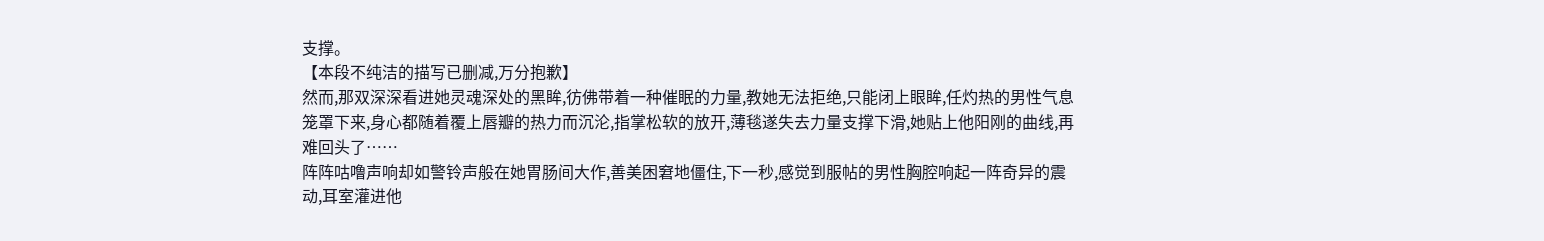支撑。
【本段不纯洁的描写已删减,万分抱歉】
然而,那双深深看进她灵魂深处的黑眸,彷佛带着一种催眠的力量,教她无法拒绝,只能闭上眼眸,任灼热的男性气息笼罩下来,身心都随着覆上唇瓣的热力而沉沦,指掌松软的放开,薄毯遂失去力量支撑下滑,她贴上他阳刚的曲线,再难回头了……
阵阵咕噜声响却如警铃声般在她胃肠间大作,善美困窘地僵住,下一秒,感觉到服帖的男性胸腔响起一阵奇异的震动,耳室灌进他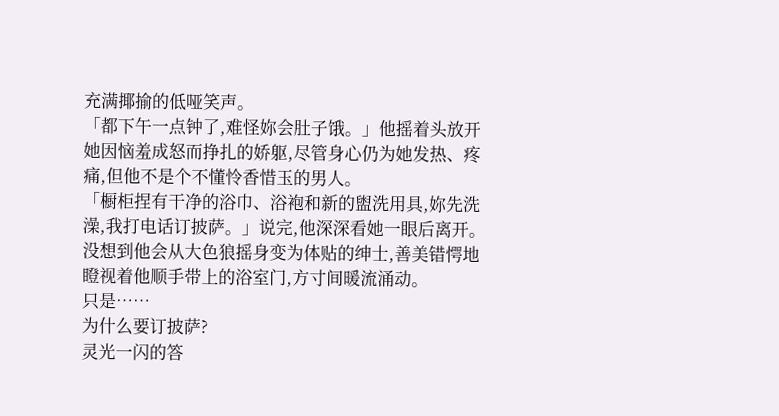充满揶揄的低哑笑声。
「都下午一点钟了,难怪妳会肚子饿。」他摇着头放开她因恼羞成怒而挣扎的娇躯,尽管身心仍为她发热、疼痛,但他不是个不懂怜香惜玉的男人。
「橱柜捏有干净的浴巾、浴袍和新的盥洗用具,妳先洗澡,我打电话订披萨。」说完,他深深看她一眼后离开。
没想到他会从大色狼摇身变为体贴的绅士,善美错愕地瞪视着他顺手带上的浴室门,方寸间暖流涌动。
只是……
为什么要订披萨?
灵光一闪的答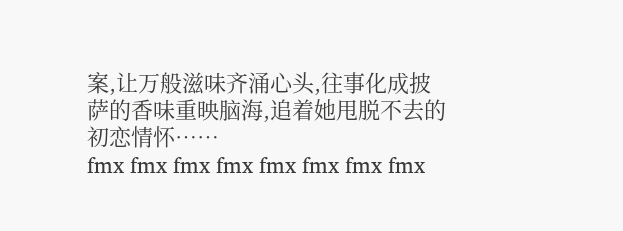案,让万般滋味齐涌心头,往事化成披萨的香味重映脑海,追着她甩脱不去的初恋情怀……
fmx fmx fmx fmx fmx fmx fmx fmx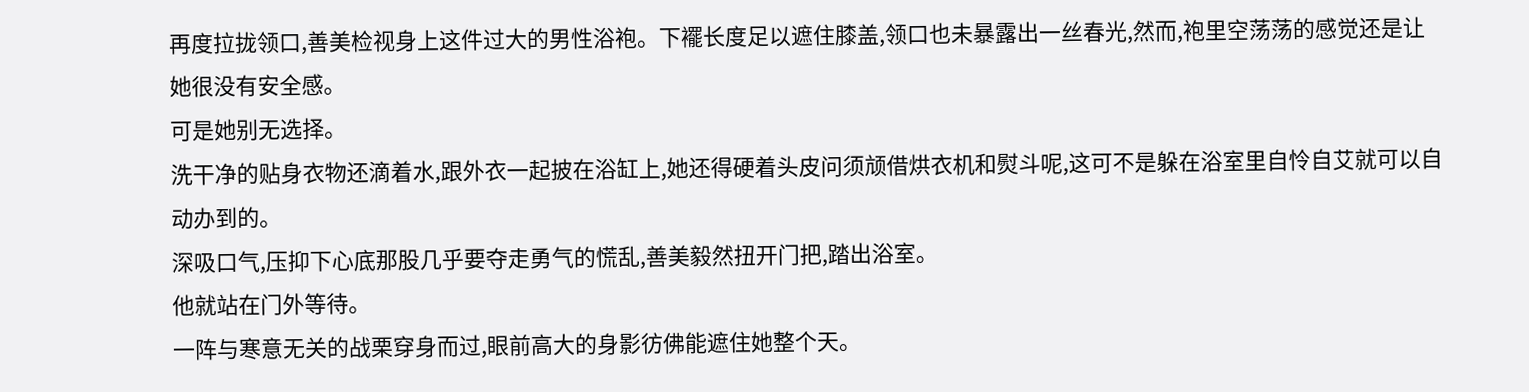再度拉拢领口,善美检视身上这件过大的男性浴袍。下襬长度足以遮住膝盖,领口也未暴露出一丝春光,然而,袍里空荡荡的感觉还是让她很没有安全感。
可是她别无选择。
洗干净的贴身衣物还滴着水,跟外衣一起披在浴缸上,她还得硬着头皮问须颃借烘衣机和熨斗呢,这可不是躲在浴室里自怜自艾就可以自动办到的。
深吸口气,压抑下心底那股几乎要夺走勇气的慌乱,善美毅然扭开门把,踏出浴室。
他就站在门外等待。
一阵与寒意无关的战栗穿身而过,眼前高大的身影彷佛能遮住她整个天。